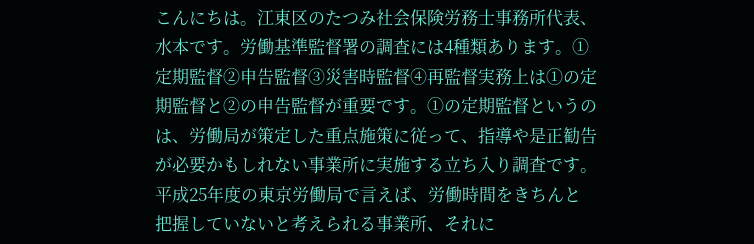こんにちは。江東区のたつみ社会保険労務士事務所代表、水本です。労働基準監督署の調査には4種類あります。①定期監督②申告監督③災害時監督④再監督実務上は①の定期監督と②の申告監督が重要です。①の定期監督というのは、労働局が策定した重点施策に従って、指導や是正勧告が必要かもしれない事業所に実施する立ち入り調査です。平成25年度の東京労働局で言えば、労働時間をきちんと把握していないと考えられる事業所、それに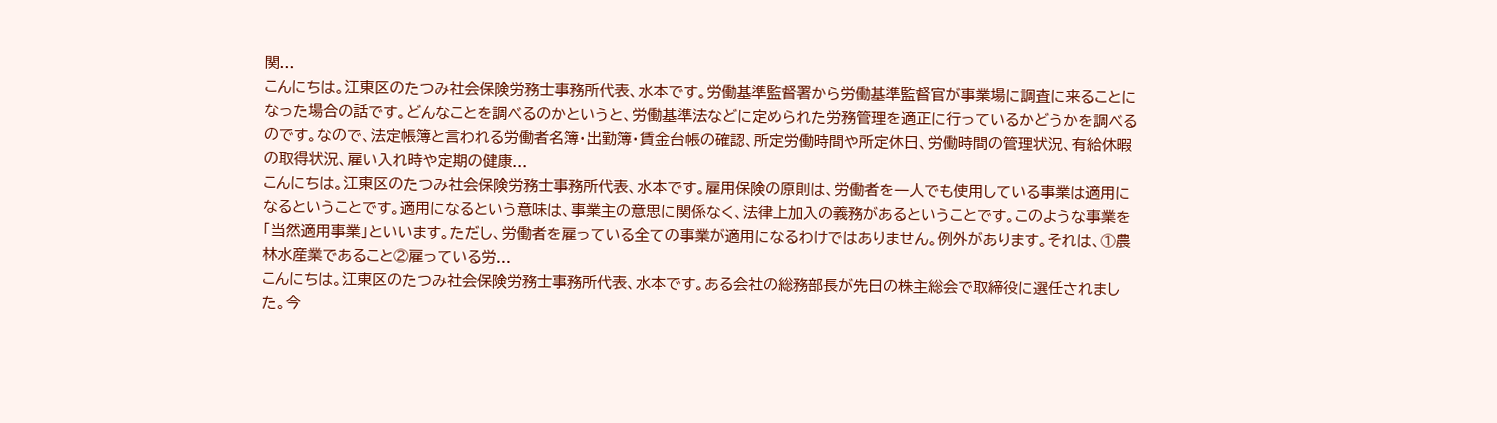関...
こんにちは。江東区のたつみ社会保険労務士事務所代表、水本です。労働基準監督署から労働基準監督官が事業場に調査に来ることになった場合の話です。どんなことを調べるのかというと、労働基準法などに定められた労務管理を適正に行っているかどうかを調べるのです。なので、法定帳簿と言われる労働者名簿・出勤簿・賃金台帳の確認、所定労働時間や所定休日、労働時間の管理状況、有給休暇の取得状況、雇い入れ時や定期の健康...
こんにちは。江東区のたつみ社会保険労務士事務所代表、水本です。雇用保険の原則は、労働者を一人でも使用している事業は適用になるということです。適用になるという意味は、事業主の意思に関係なく、法律上加入の義務があるということです。このような事業を「当然適用事業」といいます。ただし、労働者を雇っている全ての事業が適用になるわけではありません。例外があります。それは、①農林水産業であること②雇っている労...
こんにちは。江東区のたつみ社会保険労務士事務所代表、水本です。ある会社の総務部長が先日の株主総会で取締役に選任されました。今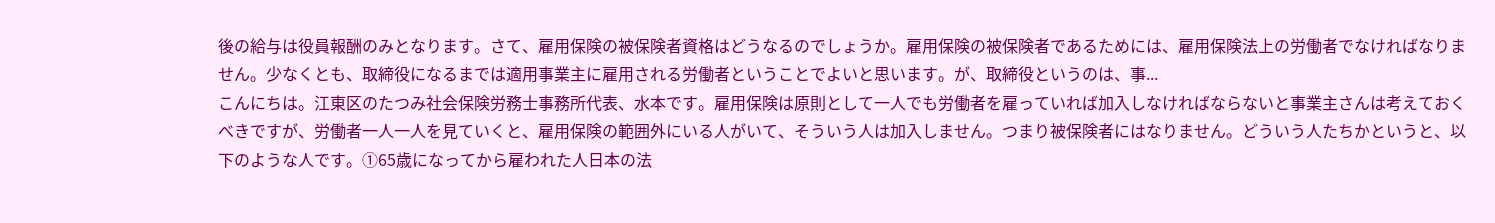後の給与は役員報酬のみとなります。さて、雇用保険の被保険者資格はどうなるのでしょうか。雇用保険の被保険者であるためには、雇用保険法上の労働者でなければなりません。少なくとも、取締役になるまでは適用事業主に雇用される労働者ということでよいと思います。が、取締役というのは、事...
こんにちは。江東区のたつみ社会保険労務士事務所代表、水本です。雇用保険は原則として一人でも労働者を雇っていれば加入しなければならないと事業主さんは考えておくべきですが、労働者一人一人を見ていくと、雇用保険の範囲外にいる人がいて、そういう人は加入しません。つまり被保険者にはなりません。どういう人たちかというと、以下のような人です。①65歳になってから雇われた人日本の法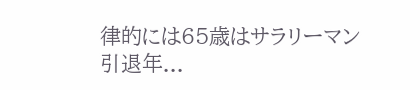律的には65歳はサラリーマン引退年...